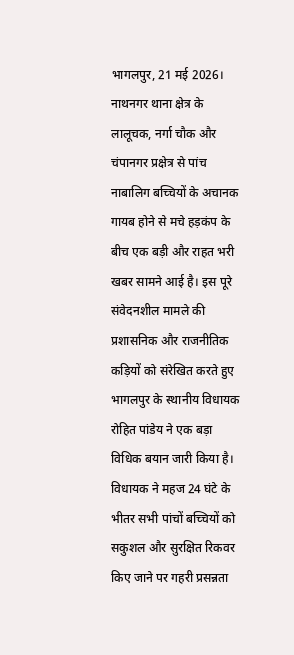भागलपुर, 21 मई 2026। नाथनगर थाना क्षेत्र के लालूचक, नर्गा चौक और चंपानगर प्रक्षेत्र से पांच नाबालिग बच्चियों के अचानक गायब होने से मचे हड़कंप के बीच एक बड़ी और राहत भरी खबर सामने आई है। इस पूरे संवेदनशील मामले की प्रशासनिक और राजनीतिक कड़ियों को संरेखित करते हुए भागलपुर के स्थानीय विधायक रोहित पांडेय ने एक बड़ा विधिक बयान जारी किया है। विधायक ने महज 24 घंटे के भीतर सभी पांचों बच्चियों को सकुशल और सुरक्षित रिकवर किए जाने पर गहरी प्रसन्नता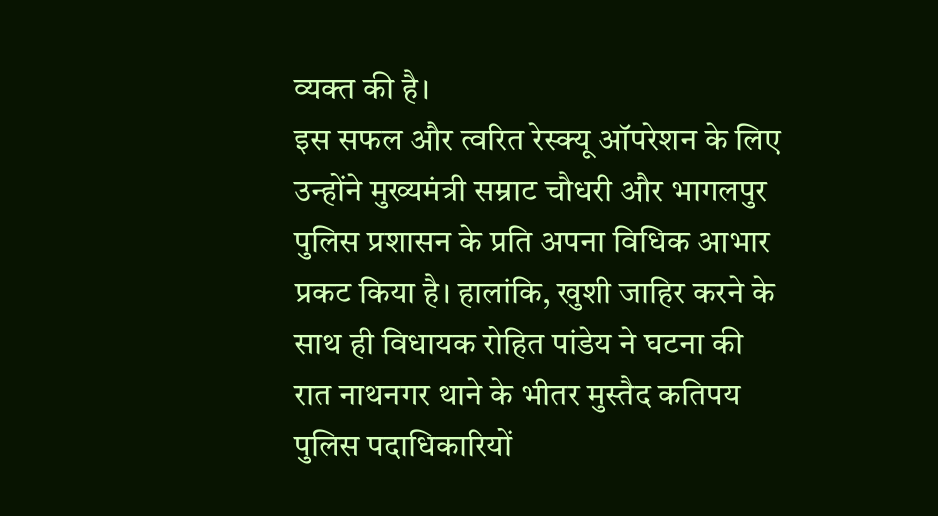व्यक्त की है।
इस सफल और त्वरित रेस्क्यू ऑपरेशन के लिए उन्होंने मुख्यमंत्री सम्राट चौधरी और भागलपुर पुलिस प्रशासन के प्रति अपना विधिक आभार प्रकट किया है। हालांकि, खुशी जाहिर करने के साथ ही विधायक रोहित पांडेय ने घटना की रात नाथनगर थाने के भीतर मुस्तैद कतिपय पुलिस पदाधिकारियों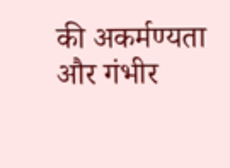की अकर्मण्यता और गंभीर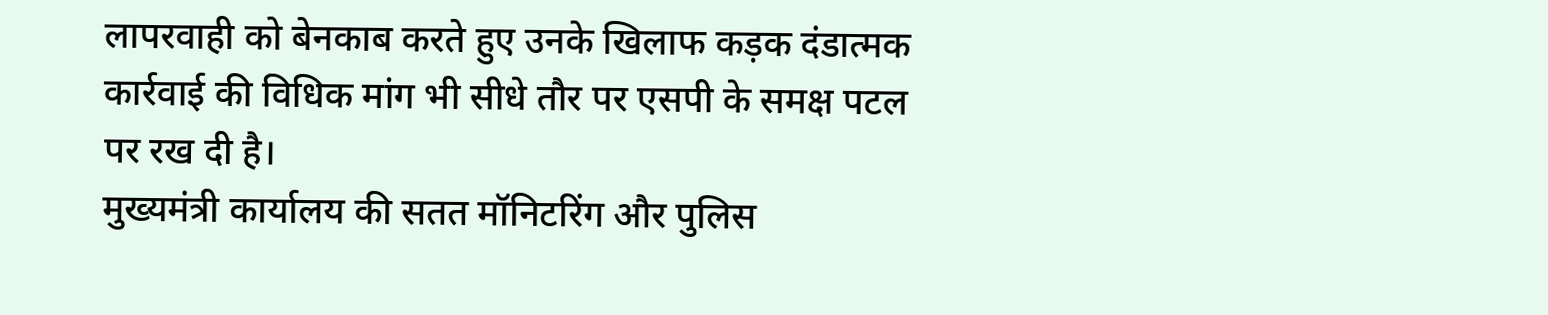लापरवाही को बेनकाब करते हुए उनके खिलाफ कड़क दंडात्मक कार्रवाई की विधिक मांग भी सीधे तौर पर एसपी के समक्ष पटल पर रख दी है।
मुख्यमंत्री कार्यालय की सतत मॉनिटरिंग और पुलिस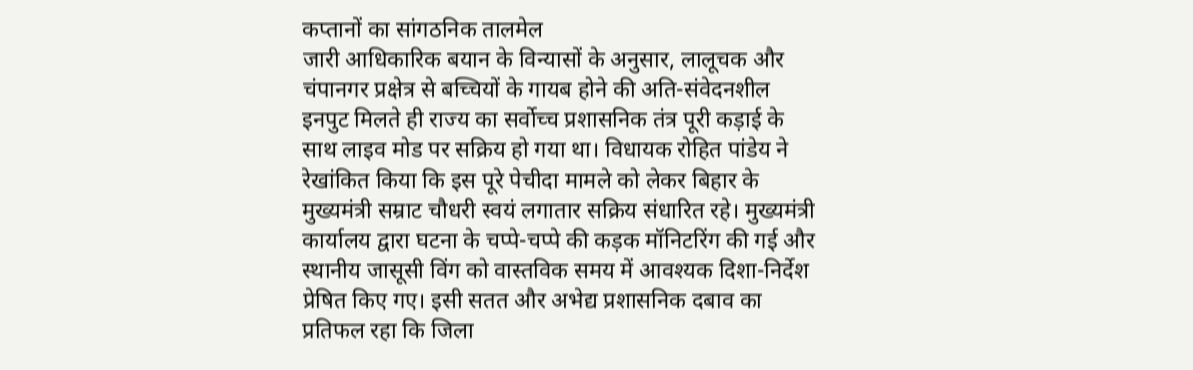कप्तानों का सांगठनिक तालमेल
जारी आधिकारिक बयान के विन्यासों के अनुसार, लालूचक और चंपानगर प्रक्षेत्र से बच्चियों के गायब होने की अति-संवेदनशील इनपुट मिलते ही राज्य का सर्वोच्च प्रशासनिक तंत्र पूरी कड़ाई के साथ लाइव मोड पर सक्रिय हो गया था। विधायक रोहित पांडेय ने रेखांकित किया कि इस पूरे पेचीदा मामले को लेकर बिहार के मुख्यमंत्री सम्राट चौधरी स्वयं लगातार सक्रिय संधारित रहे। मुख्यमंत्री कार्यालय द्वारा घटना के चप्पे-चप्पे की कड़क मॉनिटरिंग की गई और स्थानीय जासूसी विंग को वास्तविक समय में आवश्यक दिशा-निर्देश प्रेषित किए गए। इसी सतत और अभेद्य प्रशासनिक दबाव का प्रतिफल रहा कि जिला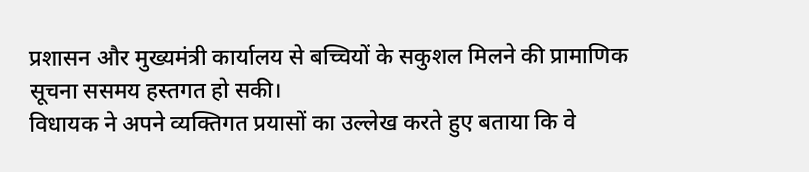प्रशासन और मुख्यमंत्री कार्यालय से बच्चियों के सकुशल मिलने की प्रामाणिक सूचना ससमय हस्तगत हो सकी।
विधायक ने अपने व्यक्तिगत प्रयासों का उल्लेख करते हुए बताया कि वे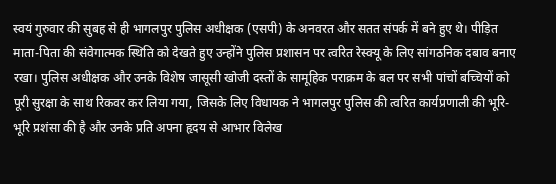स्वयं गुरुवार की सुबह से ही भागलपुर पुलिस अधीक्षक (एसपी) के अनवरत और सतत संपर्क में बने हुए थे। पीड़ित माता-पिता की संवेगात्मक स्थिति को देखते हुए उन्होंने पुलिस प्रशासन पर त्वरित रेस्क्यू के लिए सांगठनिक दबाव बनाए रखा। पुलिस अधीक्षक और उनके विशेष जासूसी खोजी दस्तों के सामूहिक पराक्रम के बल पर सभी पांचों बच्चियों को पूरी सुरक्षा के साथ रिकवर कर लिया गया, जिसके लिए विधायक ने भागलपुर पुलिस की त्वरित कार्यप्रणाली की भूरि-भूरि प्रशंसा की है और उनके प्रति अपना हृदय से आभार विलेख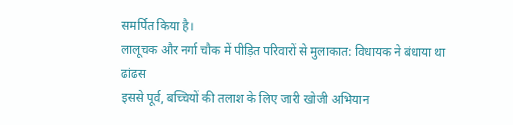समर्पित किया है।
लालूचक और नर्गा चौक में पीड़ित परिवारों से मुलाकात: विधायक ने बंधाया था ढांढस
इससे पूर्व, बच्चियों की तलाश के लिए जारी खोजी अभियान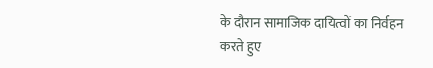के दौरान सामाजिक दायित्वों का निर्वहन करते हुए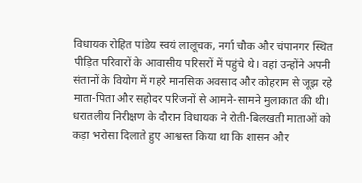विधायक रोहित पांडेय स्वयं लालूचक, नर्गा चौक और चंपानगर स्थित पीड़ित परिवारों के आवासीय परिसरों में पहुंचे थे। वहां उन्होंने अपनी संतानों के वियोग में गहरे मानसिक अवसाद और कोहराम से जूझ रहे माता-पिता और सहोदर परिजनों से आमने-सामने मुलाकात की थी।
धरातलीय निरीक्षण के दौरान विधायक ने रोती-बिलखती माताओं को कड़ा भरोसा दिलाते हुए आश्वस्त किया था कि शासन और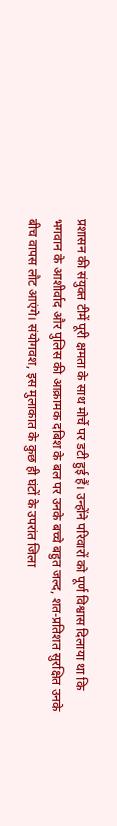प्रशासन की संयुक्त टीमें पूरी क्षमता के साथ मोर्चे पर डटी हुई हैं। उन्होंने परिवारों को पूर्ण विश्वास दिलाया था कि भगवान के आशीर्वाद और पुलिस की आक्रामक दबिश के बल पर उनके बच्चे बहुत जल्द, शत-प्रतिशत सुरक्षित उनके बीच वापस लौट आएंगे। संयोगवश, इस मुलाकात के कुछ ही घंटों के उपरांत जिला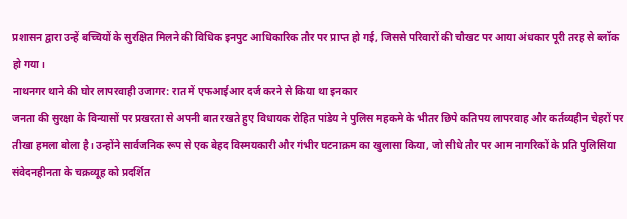प्रशासन द्वारा उन्हें बच्चियों के सुरक्षित मिलने की विधिक इनपुट आधिकारिक तौर पर प्राप्त हो गई, जिससे परिवारों की चौखट पर आया अंधकार पूरी तरह से ब्लॉक हो गया।
नाथनगर थाने की घोर लापरवाही उजागर: रात में एफआईआर दर्ज करने से किया था इनकार
जनता की सुरक्षा के विन्यासों पर प्रखरता से अपनी बात रखते हुए विधायक रोहित पांडेय ने पुलिस महकमे के भीतर छिपे कतिपय लापरवाह और कर्तव्यहीन चेहरों पर तीखा हमला बोला है। उन्होंने सार्वजनिक रूप से एक बेहद विस्मयकारी और गंभीर घटनाक्रम का खुलासा किया, जो सीधे तौर पर आम नागरिकों के प्रति पुलिसिया संवेदनहीनता के चक्रव्यूह को प्रदर्शित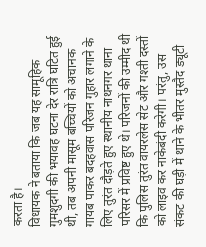करता है।
विधायक ने बताया कि जब यह सामूहिक गुमशुदगी की भयावह घटना देर रात्रि घटित हुई थी, तब अपनी मासूम बच्चियों को अचानक गायब पाकर बदहवास परिजन गुहार लगाने के लिए तुरंत दौड़ते हुए स्थानीय नाथनगर थाना परिसर में प्रविष्ट हुए थे। परिजनों की उम्मीद थी कि पुलिस तुरंत वायरलेस सेट और गश्ती दस्तों को लाइव कर नाकेबंदी करेगी। परंतु, उस संकट की घड़ी में थाने के भीतर मुस्तैद ड्यूटी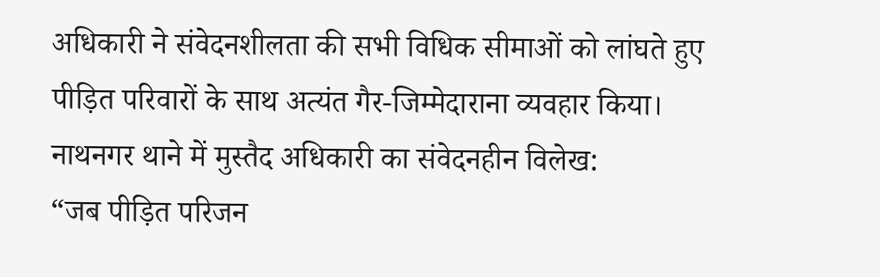अधिकारी ने संवेदनशीलता की सभी विधिक सीमाओं को लांघते हुए पीड़ित परिवारों के साथ अत्यंत गैर-जिम्मेदाराना व्यवहार किया।
नाथनगर थाने में मुस्तैद अधिकारी का संवेदनहीन विलेख:
“जब पीड़ित परिजन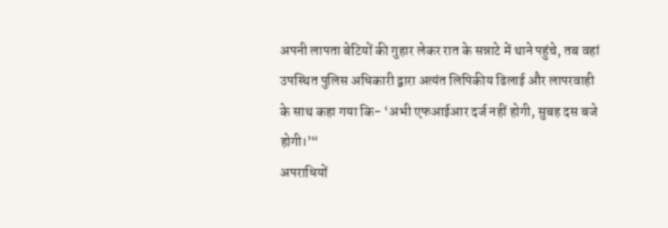अपनी लापता बेटियों की गुहार लेकर रात के सन्नाटे में थाने पहुंचे, तब वहां उपस्थित पुलिस अधिकारी द्वारा अत्यंत लिपिकीय ढिलाई और लापरवाही के साथ कहा गया कि- ‘अभी एफआईआर दर्ज नहीं होगी, सुबह दस बजे होगी।’“
अपराधियों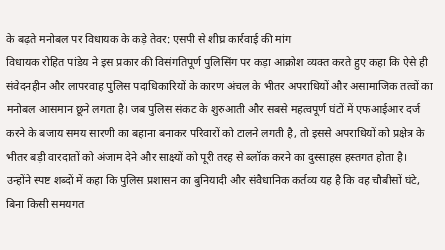के बढ़ते मनोबल पर विधायक के कड़े तेवर: एसपी से शीघ्र कार्रवाई की मांग
विधायक रोहित पांडेय ने इस प्रकार की विसंगतिपूर्ण पुलिसिंग पर कड़ा आक्रोश व्यक्त करते हुए कहा कि ऐसे ही संवेदनहीन और लापरवाह पुलिस पदाधिकारियों के कारण अंचल के भीतर अपराधियों और असामाजिक तत्वों का मनोबल आसमान छूने लगता है। जब पुलिस संकट के शुरुआती और सबसे महत्वपूर्ण घंटों में एफआईआर दर्ज करने के बजाय समय सारणी का बहाना बनाकर परिवारों को टालने लगती है, तो इससे अपराधियों को प्रक्षेत्र के भीतर बड़ी वारदातों को अंजाम देने और साक्ष्यों को पूरी तरह से ब्लॉक करने का दुस्साहस हस्तगत होता है।
उन्होंने स्पष्ट शब्दों में कहा कि पुलिस प्रशासन का बुनियादी और संवैधानिक कर्तव्य यह है कि वह चौबीसों घंटे, बिना किसी समयगत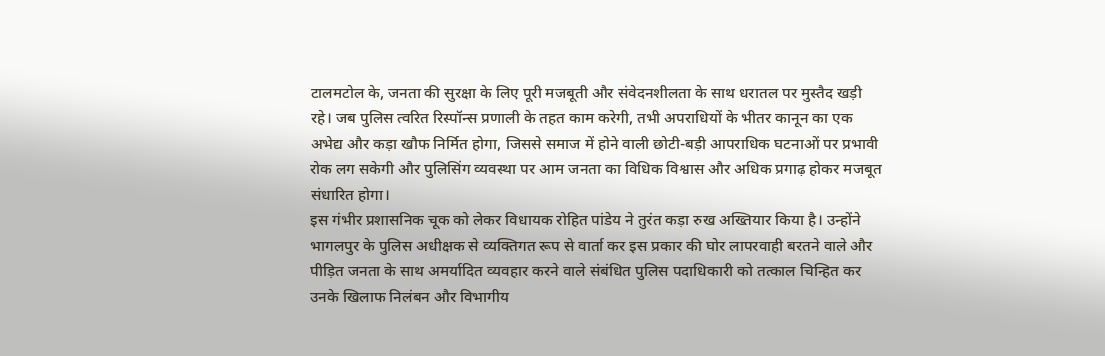टालमटोल के, जनता की सुरक्षा के लिए पूरी मजबूती और संवेदनशीलता के साथ धरातल पर मुस्तैद खड़ी रहे। जब पुलिस त्वरित रिस्पॉन्स प्रणाली के तहत काम करेगी, तभी अपराधियों के भीतर कानून का एक अभेद्य और कड़ा खौफ निर्मित होगा, जिससे समाज में होने वाली छोटी-बड़ी आपराधिक घटनाओं पर प्रभावी रोक लग सकेगी और पुलिसिंग व्यवस्था पर आम जनता का विधिक विश्वास और अधिक प्रगाढ़ होकर मजबूत संधारित होगा।
इस गंभीर प्रशासनिक चूक को लेकर विधायक रोहित पांडेय ने तुरंत कड़ा रुख अख्तियार किया है। उन्होंने भागलपुर के पुलिस अधीक्षक से व्यक्तिगत रूप से वार्ता कर इस प्रकार की घोर लापरवाही बरतने वाले और पीड़ित जनता के साथ अमर्यादित व्यवहार करने वाले संबंधित पुलिस पदाधिकारी को तत्काल चिन्हित कर उनके खिलाफ निलंबन और विभागीय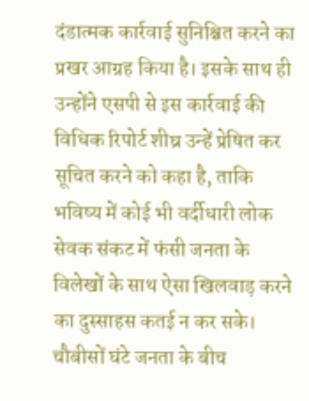दंडात्मक कार्रवाई सुनिश्चित करने का प्रखर आग्रह किया है। इसके साथ ही उन्होंने एसपी से इस कार्रवाई की विधिक रिपोर्ट शीघ्र उन्हें प्रेषित कर सूचित करने को कहा है, ताकि भविष्य में कोई भी वर्दीधारी लोक सेवक संकट में फंसी जनता के विलेखों के साथ ऐसा खिलवाड़ करने का दुस्साहस कतई न कर सके।
चौबीसों घंटे जनता के बीच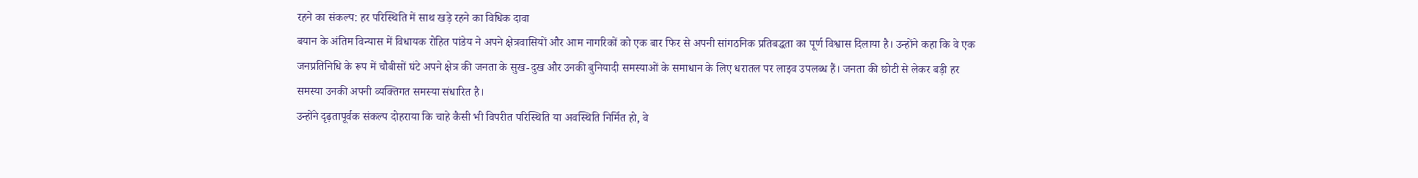रहने का संकल्प: हर परिस्थिति में साथ खड़े रहने का विधिक दावा
बयान के अंतिम विन्यास में विधायक रोहित पांडेय ने अपने क्षेत्रवासियों और आम नागरिकों को एक बार फिर से अपनी सांगठनिक प्रतिबद्धता का पूर्ण विश्वास दिलाया है। उन्होंने कहा कि वे एक जनप्रतिनिधि के रूप में चौबीसों घंटे अपने क्षेत्र की जनता के सुख-दुख और उनकी बुनियादी समस्याओं के समाधान के लिए धरातल पर लाइव उपलब्ध हैं। जनता की छोटी से लेकर बड़ी हर समस्या उनकी अपनी व्यक्तिगत समस्या संधारित है।
उन्होंने दृढ़तापूर्वक संकल्प दोहराया कि चाहे कैसी भी विपरीत परिस्थिति या अवस्थिति निर्मित हो, वे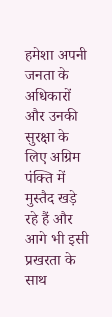हमेशा अपनी जनता के अधिकारों और उनकी सुरक्षा के लिए अग्रिम पंक्ति में मुस्तैद खड़े रहे हैं और आगे भी इसी प्रखरता के साथ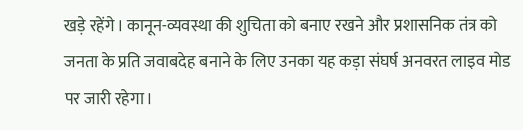खड़े रहेंगे। कानून-व्यवस्था की शुचिता को बनाए रखने और प्रशासनिक तंत्र को जनता के प्रति जवाबदेह बनाने के लिए उनका यह कड़ा संघर्ष अनवरत लाइव मोड पर जारी रहेगा।